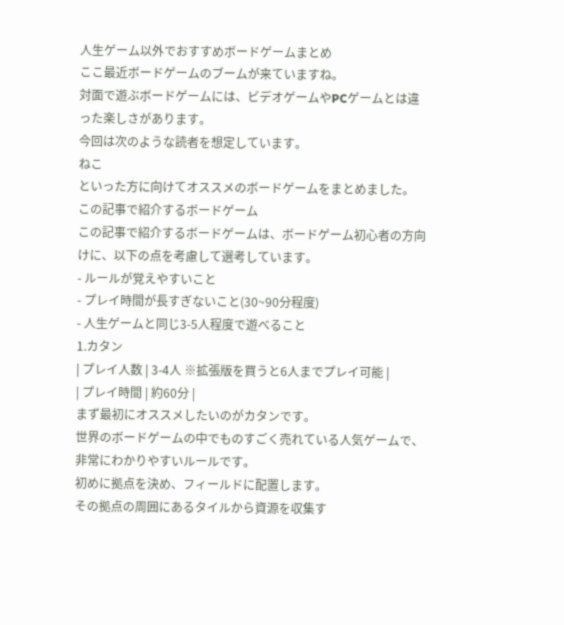人生ゲーム以外でおすすめボードゲームまとめ
ここ最近ボードゲームのブームが来ていますね。
対面で遊ぶボードゲームには、ビデオゲームやPCゲームとは違った楽しさがあります。
今回は次のような読者を想定しています。
ねこ
といった方に向けてオススメのボードゲームをまとめました。
この記事で紹介するボードゲーム
この記事で紹介するボードゲームは、ボードゲーム初心者の方向けに、以下の点を考慮して選考しています。
- ルールが覚えやすいこと
- プレイ時間が長すぎないこと(30~90分程度)
- 人生ゲームと同じ3-5人程度で遊べること
1.カタン
| プレイ人数 | 3-4人 ※拡張版を買うと6人までプレイ可能 |
| プレイ時間 | 約60分 |
まず最初にオススメしたいのがカタンです。
世界のボードゲームの中でものすごく売れている人気ゲームで、非常にわかりやすいルールです。
初めに拠点を決め、フィールドに配置します。
その拠点の周囲にあるタイルから資源を収集す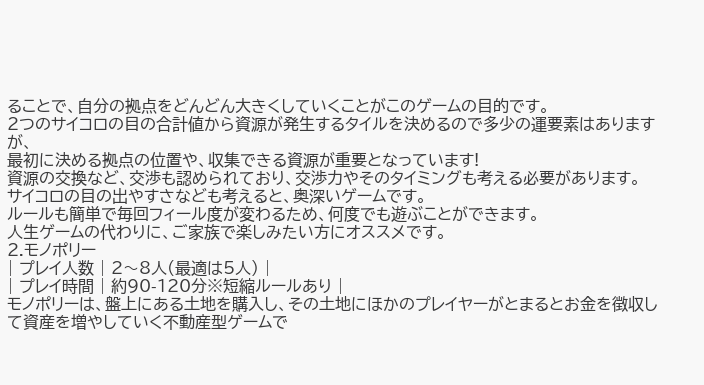ることで、自分の拠点をどんどん大きくしていくことがこのゲームの目的です。
2つのサイコロの目の合計値から資源が発生するタイルを決めるので多少の運要素はありますが、
最初に決める拠点の位置や、収集できる資源が重要となっています!
資源の交換など、交渉も認められており、交渉力やそのタイミングも考える必要があります。
サイコロの目の出やすさなども考えると、奥深いゲームです。
ルールも簡単で毎回フィール度が変わるため、何度でも遊ぶことができます。
人生ゲームの代わりに、ご家族で楽しみたい方にオススメです。
2.モノポリー
| プレイ人数 | 2〜8人(最適は5人) |
| プレイ時間 | 約90-120分※短縮ルールあり |
モノポリーは、盤上にある土地を購入し、その土地にほかのプレイヤーがとまるとお金を徴収して資産を増やしていく不動産型ゲームで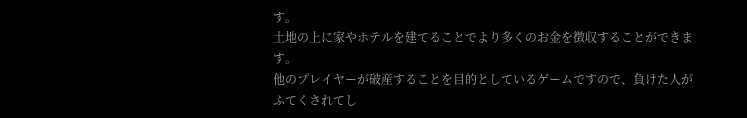す。
土地の上に家やホテルを建てることでより多くのお金を徴収することができます。
他のプレイヤーが破産することを目的としているゲームですので、負けた人がふてくされてし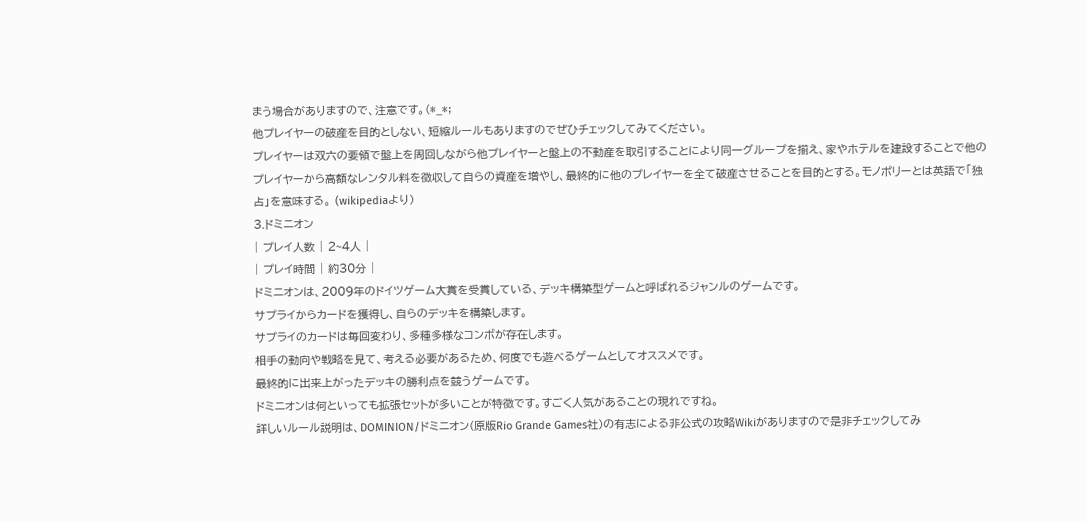まう場合がありますので、注意です。(*_*;
他プレイヤーの破産を目的としない、短縮ルールもありますのでぜひチェックしてみてください。
プレイヤーは双六の要領で盤上を周回しながら他プレイヤーと盤上の不動産を取引することにより同一グループを揃え、家やホテルを建設することで他のプレイヤーから高額なレンタル料を徴収して自らの資産を増やし、最終的に他のプレイヤーを全て破産させることを目的とする。モノポリーとは英語で「独占」を意味する。 (wikipediaより)
3.ドミニオン
| プレイ人数 | 2~4人 |
| プレイ時間 | 約30分 |
ドミニオンは、2009年のドイツゲーム大賞を受賞している、デッキ構築型ゲームと呼ばれるジャンルのゲームです。
サプライからカードを獲得し、自らのデッキを構築します。
サプライのカードは毎回変わり、多種多様なコンボが存在します。
相手の動向や戦略を見て、考える必要があるため、何度でも遊べるゲームとしてオススメです。
最終的に出来上がったデッキの勝利点を競うゲームです。
ドミニオンは何といっても拡張セットが多いことが特徴です。すごく人気があることの現れですね。
詳しいルール説明は、DOMINION/ドミニオン(原版Rio Grande Games社)の有志による非公式の攻略Wikiがありますので是非チェックしてみ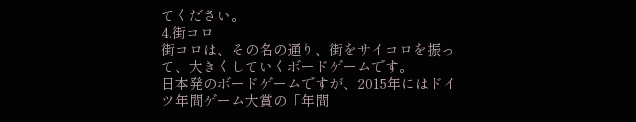てください。
4.街コロ
街コロは、その名の通り、街をサイコロを振って、大きくしていくボードゲームです。
日本発のボードゲームですが、2015年にはドイツ年間ゲーム大賞の「年間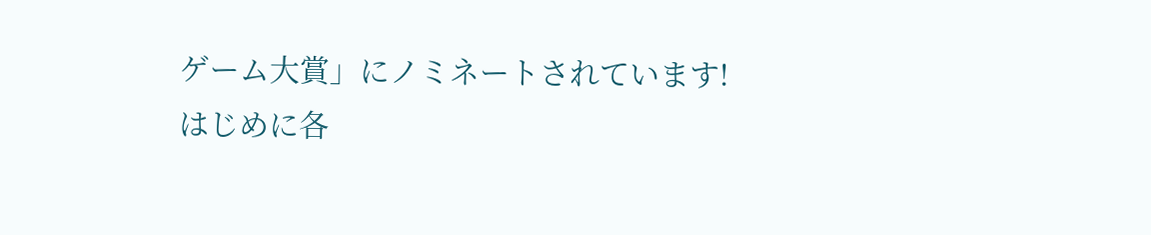ゲーム大賞」にノミネートされています!
はじめに各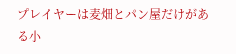プレイヤーは麦畑とパン屋だけがある小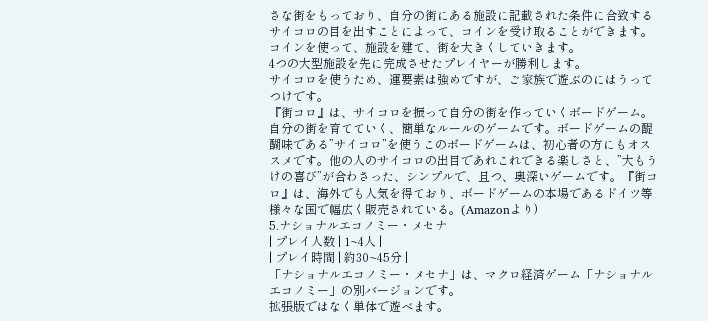さな街をもっており、自分の街にある施設に記載された条件に合致するサイコロの目を出すことによって、コインを受け取ることができます。
コインを使って、施設を建て、街を大きくしていきます。
4つの大型施設を先に完成させたプレイヤーが勝利します。
サイコロを使うため、運要素は強めですが、ご家族で遊ぶのにはうってつけです。
『街コロ』は、サイコロを振って自分の街を作っていくボードゲーム。自分の街を育てていく、簡単なルールのゲームです。ボードゲームの醍醐味である”サイコロ”を使うこのボードゲームは、初心者の方にもオススメです。他の人のサイコロの出目であれこれできる楽しさと、”大もうけの喜び”が合わさった、シンプルで、且つ、奥深いゲームです。『街コロ』は、海外でも人気を得ており、ボードゲームの本場であるドイツ等様々な国で幅広く販売されている。(Amazonより)
5.ナショナルエコノミー・メセナ
| プレイ人数 | 1~4人 |
| プレイ時間 | 約30~45分 |
「ナショナルエコノミー・メセナ」は、マクロ経済ゲーム「ナショナルエコノミー」の別バージョンです。
拡張版ではなく単体で遊べます。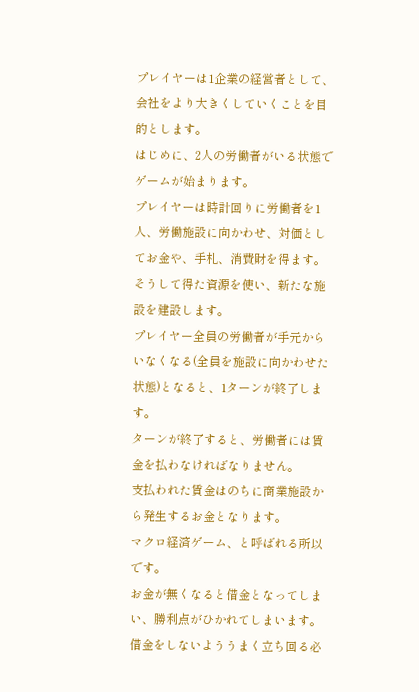プレイヤーは1企業の経営者として、会社をより大きくしていくことを目的とします。
はじめに、2人の労働者がいる状態でゲームが始まります。
プレイヤーは時計回りに労働者を1人、労働施設に向かわせ、対価としてお金や、手札、消費財を得ます。
そうして得た資源を使い、新たな施設を建設します。
プレイヤー全員の労働者が手元からいなくなる(全員を施設に向かわせた状態)となると、1ターンが終了します。
ターンが終了すると、労働者には賃金を払わなければなりません。
支払われた賃金はのちに商業施設から発生するお金となります。
マクロ経済ゲーム、と呼ばれる所以です。
お金が無くなると借金となってしまい、勝利点がひかれてしまいます。
借金をしないよううまく立ち回る必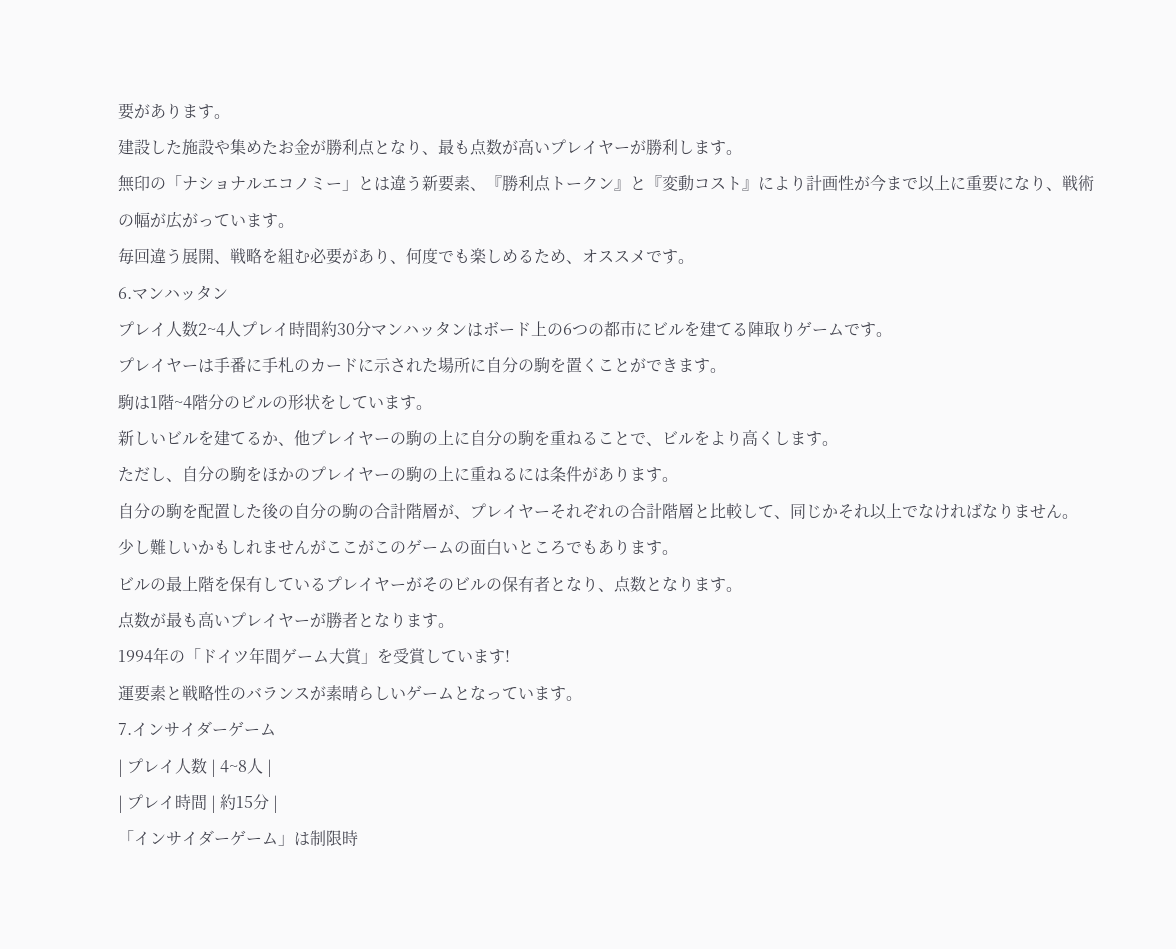要があります。
建設した施設や集めたお金が勝利点となり、最も点数が高いプレイヤーが勝利します。
無印の「ナショナルエコノミー」とは違う新要素、『勝利点トークン』と『変動コスト』により計画性が今まで以上に重要になり、戦術の幅が広がっています。
毎回違う展開、戦略を組む必要があり、何度でも楽しめるため、オススメです。
6.マンハッタン
プレイ人数2~4人プレイ時間約30分マンハッタンはボード上の6つの都市にビルを建てる陣取りゲームです。
プレイヤーは手番に手札のカードに示された場所に自分の駒を置くことができます。
駒は1階~4階分のビルの形状をしています。
新しいビルを建てるか、他プレイヤーの駒の上に自分の駒を重ねることで、ビルをより高くします。
ただし、自分の駒をほかのプレイヤーの駒の上に重ねるには条件があります。
自分の駒を配置した後の自分の駒の合計階層が、プレイヤーそれぞれの合計階層と比較して、同じかそれ以上でなければなりません。
少し難しいかもしれませんがここがこのゲームの面白いところでもあります。
ビルの最上階を保有しているプレイヤーがそのビルの保有者となり、点数となります。
点数が最も高いプレイヤーが勝者となります。
1994年の「ドイツ年間ゲーム大賞」を受賞しています!
運要素と戦略性のバランスが素晴らしいゲームとなっています。
7.インサイダーゲーム
| プレイ人数 | 4~8人 |
| プレイ時間 | 約15分 |
「インサイダーゲーム」は制限時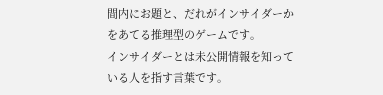間内にお題と、だれがインサイダーかをあてる推理型のゲームです。
インサイダーとは未公開情報を知っている人を指す言葉です。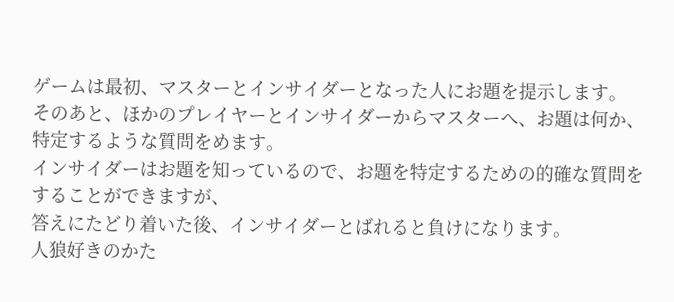ゲームは最初、マスターとインサイダーとなった人にお題を提示します。
そのあと、ほかのプレイヤーとインサイダーからマスターへ、お題は何か、特定するような質問をめます。
インサイダーはお題を知っているので、お題を特定するための的確な質問をすることができますが、
答えにたどり着いた後、インサイダーとばれると負けになります。
人狼好きのかた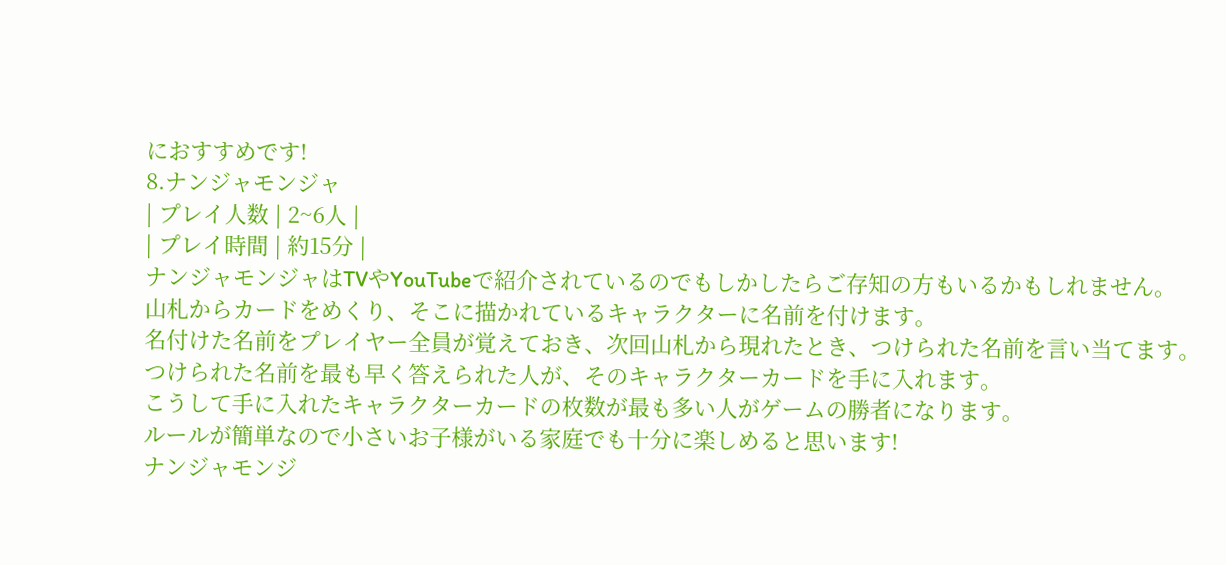におすすめです!
8.ナンジャモンジャ
| プレイ人数 | 2~6人 |
| プレイ時間 | 約15分 |
ナンジャモンジャはTVやYouTubeで紹介されているのでもしかしたらご存知の方もいるかもしれません。
山札からカードをめくり、そこに描かれているキャラクターに名前を付けます。
名付けた名前をプレイヤー全員が覚えておき、次回山札から現れたとき、つけられた名前を言い当てます。
つけられた名前を最も早く答えられた人が、そのキャラクターカードを手に入れます。
こうして手に入れたキャラクターカードの枚数が最も多い人がゲームの勝者になります。
ルールが簡単なので小さいお子様がいる家庭でも十分に楽しめると思います!
ナンジャモンジ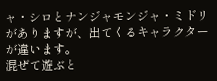ャ・シロとナンジャモンジャ・ミドリがありますが、出てくるキャラクターが違います。
混ぜて遊ぶと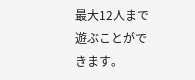最大12人まで遊ぶことができます。